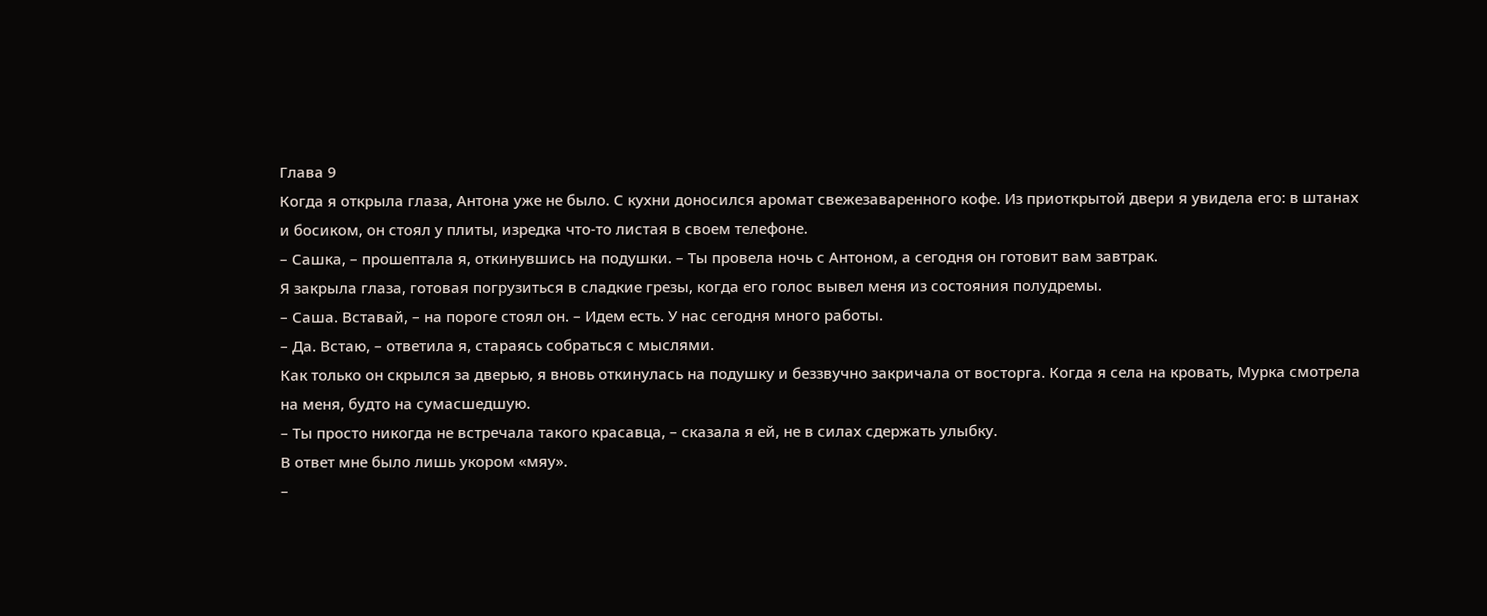Глава 9
Когда я открыла глаза, Антона уже не было. С кухни доносился аромат свежезаваренного кофе. Из приоткрытой двери я увидела его: в штанах и босиком, он стоял у плиты, изредка что-то листая в своем телефоне.
– Сашка, – прошептала я, откинувшись на подушки. – Ты провела ночь с Антоном, а сегодня он готовит вам завтрак.
Я закрыла глаза, готовая погрузиться в сладкие грезы, когда его голос вывел меня из состояния полудремы.
– Саша. Вставай, – на пороге стоял он. – Идем есть. У нас сегодня много работы.
– Да. Встаю, – ответила я, стараясь собраться с мыслями.
Как только он скрылся за дверью, я вновь откинулась на подушку и беззвучно закричала от восторга. Когда я села на кровать, Мурка смотрела на меня, будто на сумасшедшую.
– Ты просто никогда не встречала такого красавца, – сказала я ей, не в силах сдержать улыбку.
В ответ мне было лишь укором «мяу».
–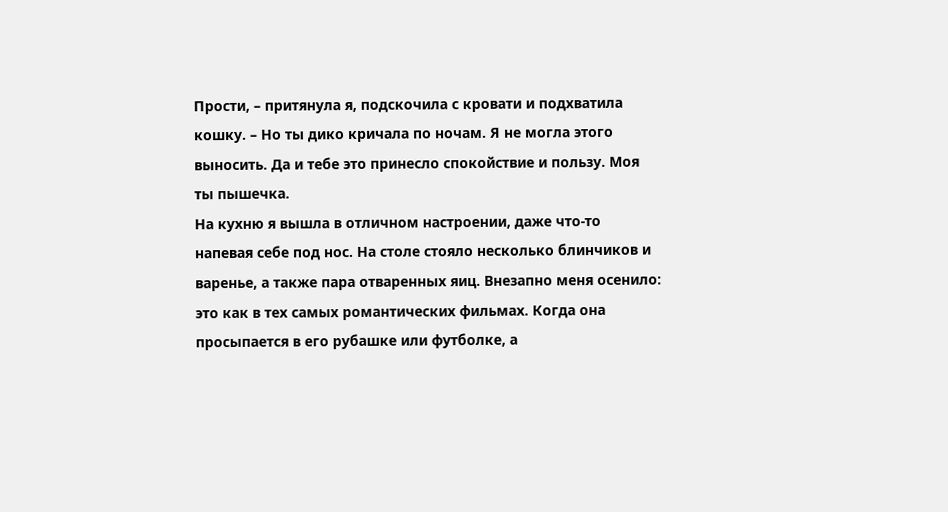Прости, – притянула я, подскочила с кровати и подхватила кошку. – Но ты дико кричала по ночам. Я не могла этого выносить. Да и тебе это принесло спокойствие и пользу. Моя ты пышечка.
На кухню я вышла в отличном настроении, даже что-то напевая себе под нос. На столе стояло несколько блинчиков и варенье, а также пара отваренных яиц. Внезапно меня осенило: это как в тех самых романтических фильмах. Когда она просыпается в его рубашке или футболке, а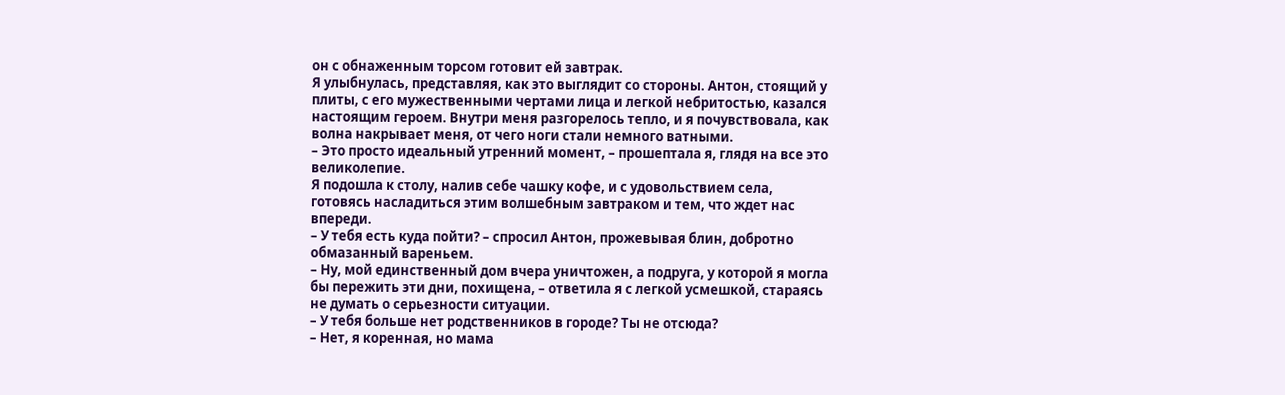он с обнаженным торсом готовит ей завтрак.
Я улыбнулась, представляя, как это выглядит со стороны. Антон, стоящий у плиты, с его мужественными чертами лица и легкой небритостью, казался настоящим героем. Внутри меня разгорелось тепло, и я почувствовала, как волна накрывает меня, от чего ноги стали немного ватными.
– Это просто идеальный утренний момент, – прошептала я, глядя на все это великолепие.
Я подошла к столу, налив себе чашку кофе, и с удовольствием села, готовясь насладиться этим волшебным завтраком и тем, что ждет нас впереди.
– У тебя есть куда пойти? – спросил Антон, прожевывая блин, добротно обмазанный вареньем.
– Ну, мой единственный дом вчера уничтожен, а подруга, у которой я могла бы пережить эти дни, похищена, – ответила я с легкой усмешкой, стараясь не думать о серьезности ситуации.
– У тебя больше нет родственников в городе? Ты не отсюда?
– Нет, я коренная, но мама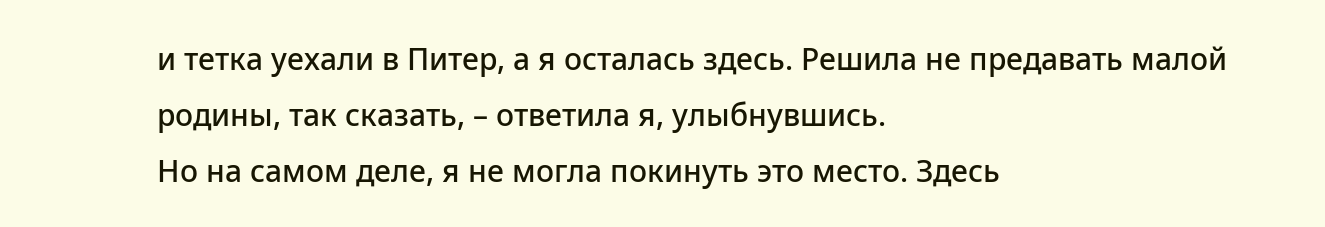и тетка уехали в Питер, а я осталась здесь. Решила не предавать малой родины, так сказать, – ответила я, улыбнувшись.
Но на самом деле, я не могла покинуть это место. Здесь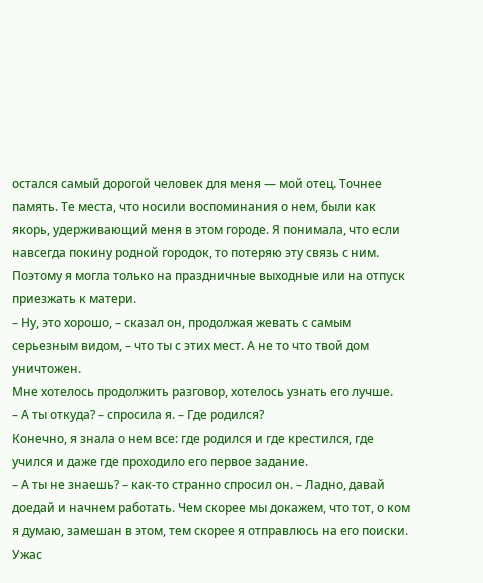остался самый дорогой человек для меня — мой отец. Точнее память. Те места, что носили воспоминания о нем, были как якорь, удерживающий меня в этом городе. Я понимала, что если навсегда покину родной городок, то потеряю эту связь с ним. Поэтому я могла только на праздничные выходные или на отпуск приезжать к матери.
– Ну, это хорошо, – сказал он, продолжая жевать с самым серьезным видом, – что ты с этих мест. А не то что твой дом уничтожен.
Мне хотелось продолжить разговор, хотелось узнать его лучше.
– А ты откуда? – спросила я. – Где родился?
Конечно, я знала о нем все: где родился и где крестился, где учился и даже где проходило его первое задание.
– А ты не знаешь? – как-то странно спросил он. – Ладно, давай доедай и начнем работать. Чем скорее мы докажем, что тот, о ком я думаю, замешан в этом, тем скорее я отправлюсь на его поиски.
Ужас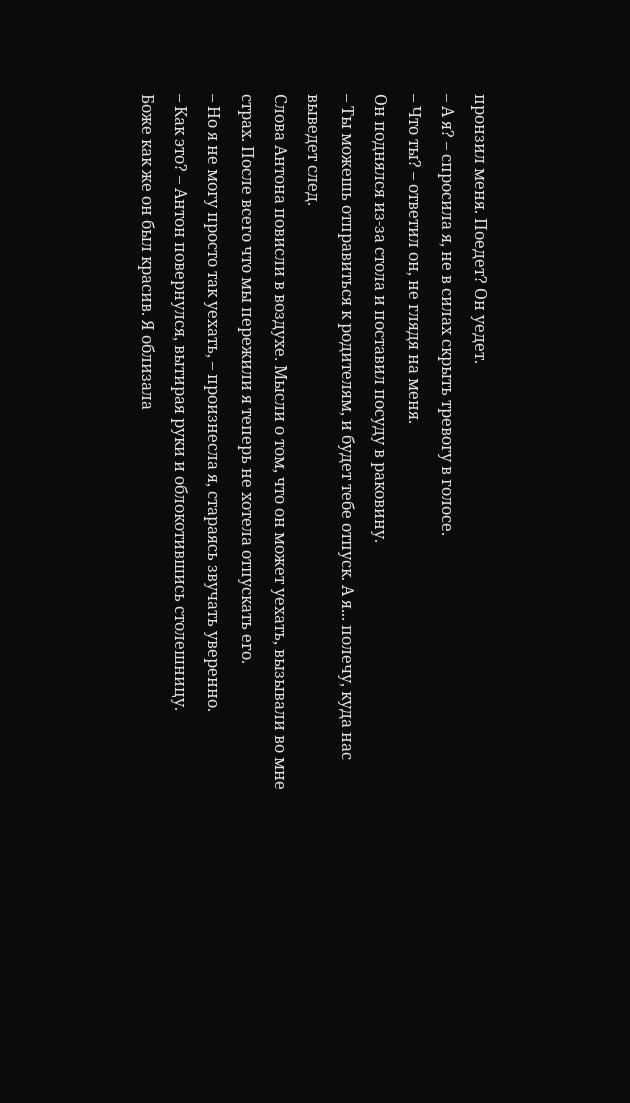пронзил меня. Поедет? Он уедет.
– А я? – спросила я, не в силах скрыть тревогу в голосе.
– Что ты? – ответил он, не глядя на меня.
Он поднялся из-за стола и поставил посуду в раковину.
– Ты можешь отправиться к родителям, и будет тебе отпуск. А я... полечу, куда нас выведет след.
Слова Антона повисли в воздухе. Мысли о том, что он может уехать, вызывали во мне страх. После всего что мы пережили я теперь не хотела отпускать его.
– Но я не могу просто так уехать, – произнесла я, стараясь звучать уверенно.
– Как это? – Антон повернулся, вытирая руки и облокотившись столешницу.
Боже как же он был красив. Я облизала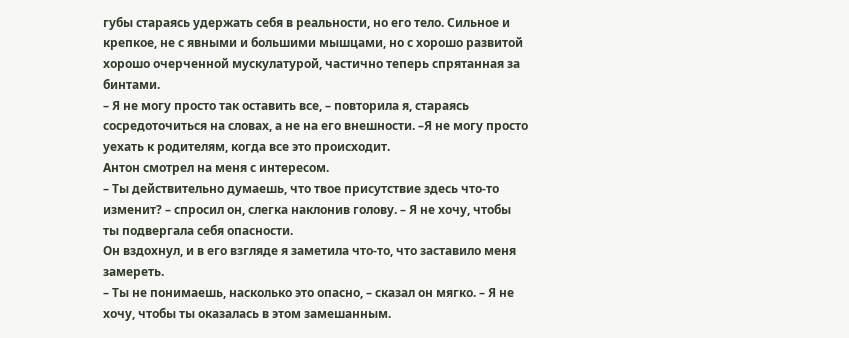губы стараясь удержать себя в реальности, но его тело. Сильное и крепкое, не с явными и большими мышцами, но с хорошо развитой хорошо очерченной мускулатурой, частично теперь спрятанная за бинтами.
– Я не могу просто так оставить все, – повторила я, стараясь сосредоточиться на словах, а не на его внешности. –Я не могу просто уехать к родителям, когда все это происходит.
Антон смотрел на меня с интересом.
– Ты действительно думаешь, что твое присутствие здесь что-то изменит? – спросил он, слегка наклонив голову. – Я не хочу, чтобы ты подвергала себя опасности.
Он вздохнул, и в его взгляде я заметила что-то, что заставило меня замереть.
– Ты не понимаешь, насколько это опасно, – сказал он мягко. – Я не хочу, чтобы ты оказалась в этом замешанным.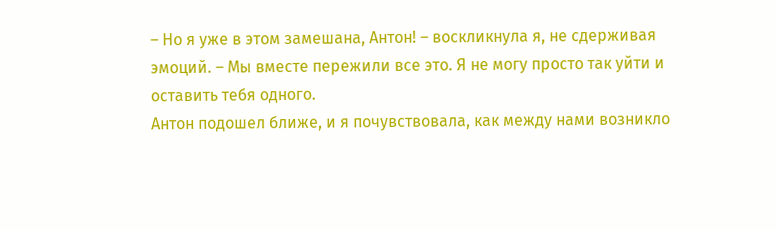– Но я уже в этом замешана, Антон! – воскликнула я, не сдерживая эмоций. – Мы вместе пережили все это. Я не могу просто так уйти и оставить тебя одного.
Антон подошел ближе, и я почувствовала, как между нами возникло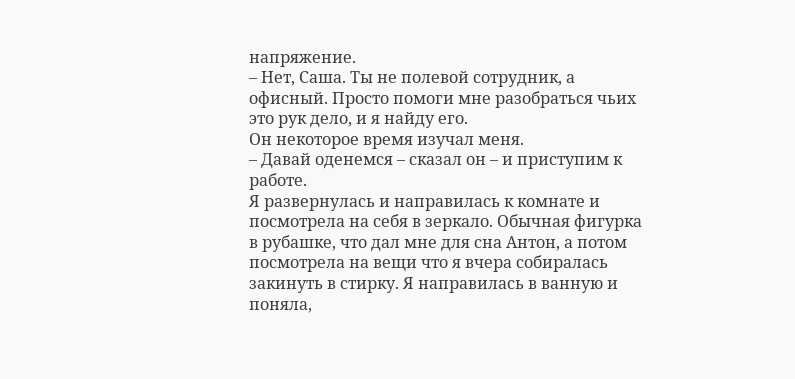напряжение.
– Нет, Саша. Ты не полевой сотрудник, а офисный. Просто помоги мне разобраться чьих это рук дело, и я найду его.
Он некоторое время изучал меня.
– Давай оденемся – сказал он – и приступим к работе.
Я развернулась и направилась к комнате и посмотрела на себя в зеркало. Обычная фигурка в рубашке, что дал мне для сна Антон, а потом посмотрела на вещи что я вчера собиралась закинуть в стирку. Я направилась в ванную и поняла,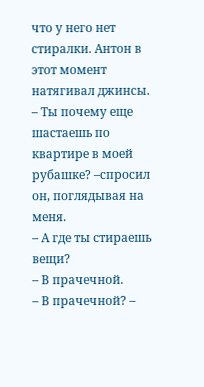что у него нет стиралки. Антон в этот момент натягивал джинсы.
– Ты почему еще шастаешь по квартире в моей рубашке? –спросил он, поглядывая на меня.
– А где ты стираешь вещи?
– В прачечной.
– В прачечной? –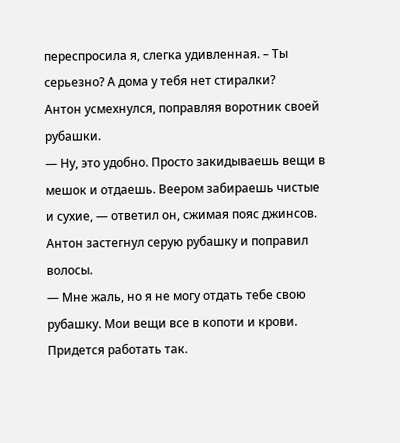переспросила я, слегка удивленная. – Ты серьезно? А дома у тебя нет стиралки?
Антон усмехнулся, поправляя воротник своей рубашки.
— Ну, это удобно. Просто закидываешь вещи в мешок и отдаешь. Веером забираешь чистые и сухие, — ответил он, сжимая пояс джинсов.
Антон застегнул серую рубашку и поправил волосы.
— Мне жаль, но я не могу отдать тебе свою рубашку. Мои вещи все в копоти и крови. Придется работать так.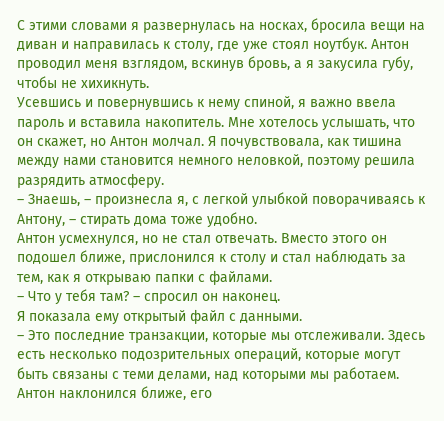С этими словами я развернулась на носках, бросила вещи на диван и направилась к столу, где уже стоял ноутбук. Антон проводил меня взглядом, вскинув бровь, а я закусила губу, чтобы не хихикнуть.
Усевшись и повернувшись к нему спиной, я важно ввела пароль и вставила накопитель. Мне хотелось услышать, что он скажет, но Антон молчал. Я почувствовала, как тишина между нами становится немного неловкой, поэтому решила разрядить атмосферу.
– Знаешь, – произнесла я, с легкой улыбкой поворачиваясь к Антону, – стирать дома тоже удобно.
Антон усмехнулся, но не стал отвечать. Вместо этого он подошел ближе, прислонился к столу и стал наблюдать за тем, как я открываю папки с файлами.
– Что у тебя там? – спросил он наконец.
Я показала ему открытый файл с данными.
– Это последние транзакции, которые мы отслеживали. Здесь есть несколько подозрительных операций, которые могут быть связаны с теми делами, над которыми мы работаем.
Антон наклонился ближе, его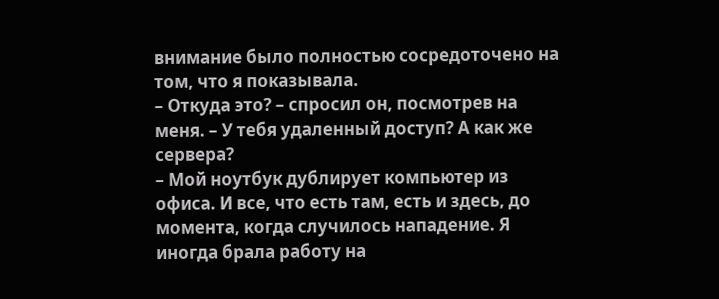внимание было полностью сосредоточено на том, что я показывала.
– Откуда это? – спросил он, посмотрев на меня. – У тебя удаленный доступ? А как же сервера?
– Мой ноутбук дублирует компьютер из офиса. И все, что есть там, есть и здесь, до момента, когда случилось нападение. Я иногда брала работу на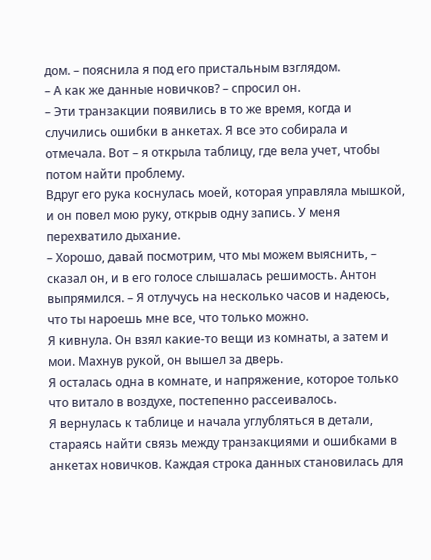дом. – пояснила я под его пристальным взглядом.
– А как же данные новичков? – спросил он.
– Эти транзакции появились в то же время, когда и случились ошибки в анкетах. Я все это собирала и отмечала. Вот – я открыла таблицу, где вела учет, чтобы потом найти проблему.
Вдруг его рука коснулась моей, которая управляла мышкой, и он повел мою руку, открыв одну запись. У меня перехватило дыхание.
– Хорошо, давай посмотрим, что мы можем выяснить, – сказал он, и в его голосе слышалась решимость. Антон выпрямился. – Я отлучусь на несколько часов и надеюсь, что ты нароешь мне все, что только можно.
Я кивнула. Он взял какие-то вещи из комнаты, а затем и мои. Махнув рукой, он вышел за дверь.
Я осталась одна в комнате, и напряжение, которое только что витало в воздухе, постепенно рассеивалось.
Я вернулась к таблице и начала углубляться в детали, стараясь найти связь между транзакциями и ошибками в анкетах новичков. Каждая строка данных становилась для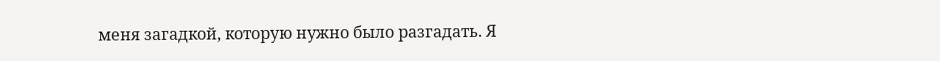меня загадкой, которую нужно было разгадать. Я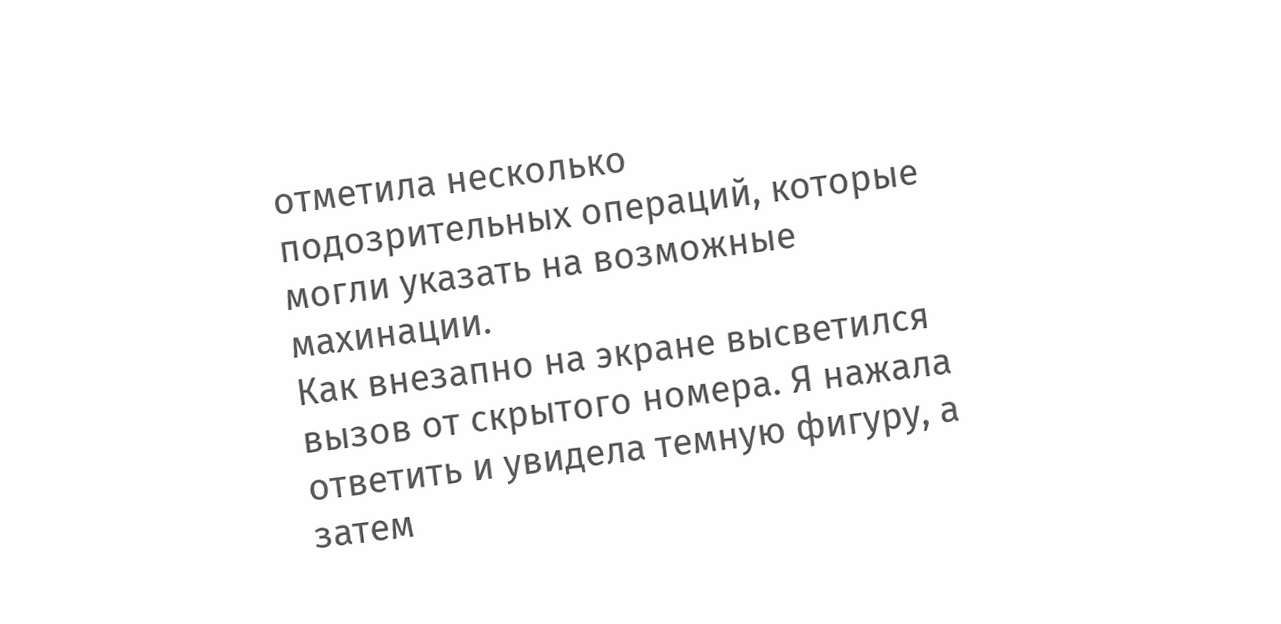отметила несколько подозрительных операций, которые могли указать на возможные махинации.
Как внезапно на экране высветился вызов от скрытого номера. Я нажала ответить и увидела темную фигуру, а затем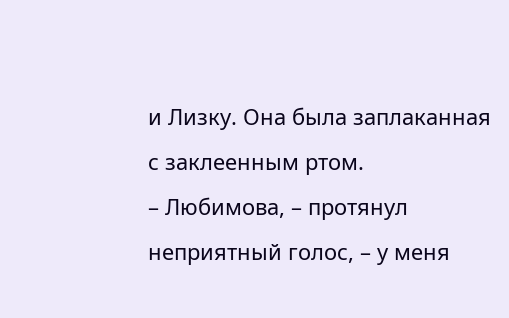и Лизку. Она была заплаканная с заклеенным ртом.
– Любимова, – протянул неприятный голос, – у меня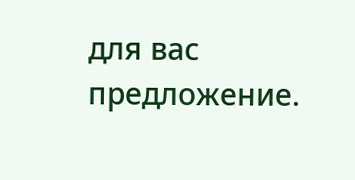для вас предложение.